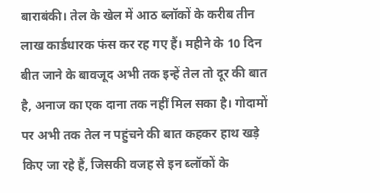बाराबंकी। तेल के खेल में आठ ब्लॉकों के करीब तीन लाख कार्डधारक फंस कर रह गए हैं। महीने के 10 दिन बीत जाने के बावजूद अभी तक इन्हें तेल तो दूर की बात है, अनाज का एक दाना तक नहीं मिल सका है। गोदामों पर अभी तक तेल न पहुंचने की बात कहकर हाथ खड़े किए जा रहे हैं, जिसकी वजह से इन ब्लॉकों के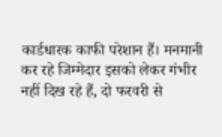कार्डधारक काफी परेशान हैं। मनमानी कर रहे जिम्मेदार इसको लेकर गंभीर नहीं दिख रहे हैं, दो फरवरी से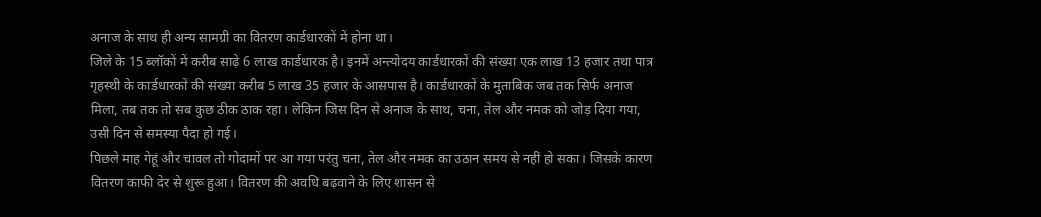अनाज के साथ ही अन्य सामग्री का वितरण कार्डधारकों में होना था।
जिले के 15 ब्लॉकों में करीब साढ़े 6 लाख कार्डधारक है। इनमें अन्त्योदय कार्डधारकों की संख्या एक लाख 13 हजार तथा पात्र गृहस्थी के कार्डधारकों की संख्या करीब 5 लाख 35 हजार के आसपास है। कार्डधारकों के मुताबिक जब तक सिर्फ अनाज मिला, तब तक तो सब कुछ ठीक ठाक रहा। लेकिन जिस दिन से अनाज के साथ, चना, तेल और नमक को जोड़ दिया गया, उसी दिन से समस्या पैदा हो गई।
पिछले माह गेहूं और चावल तो गोदामों पर आ गया परंतु चना, तेल और नमक का उठान समय से नहीं हो सका। जिसके कारण वितरण काफी देर से शुरू हुआ। वितरण की अवधि बढ़वाने के लिए शासन से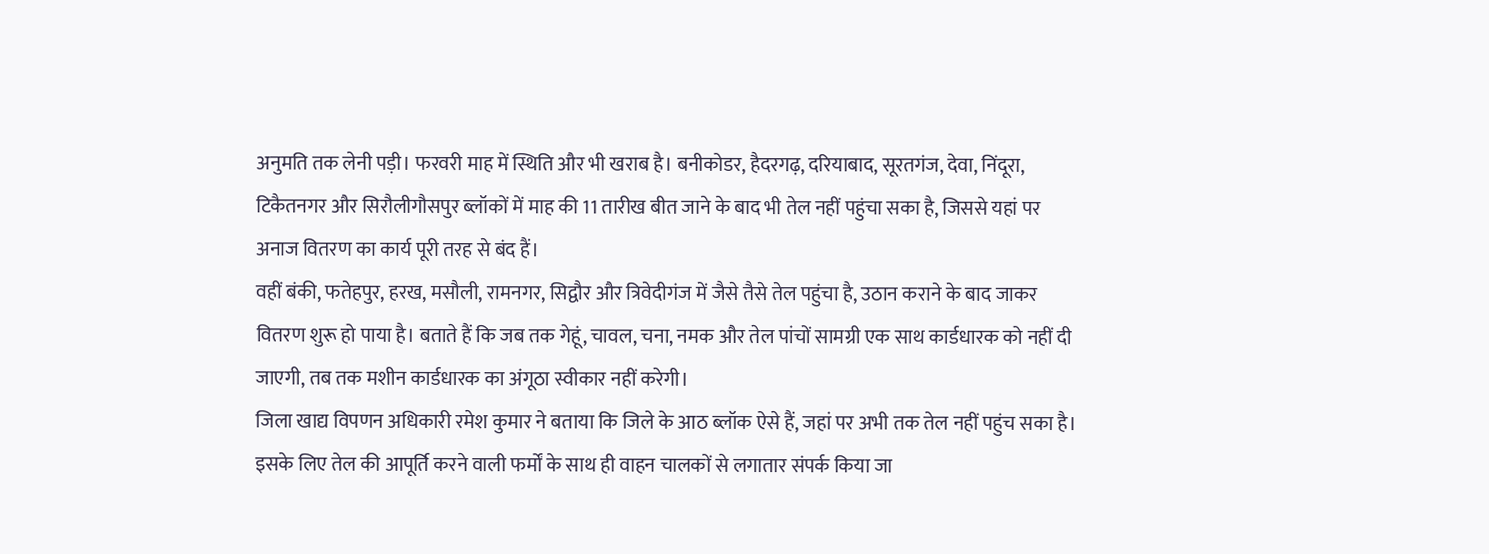अनुमति तक लेनी पड़ी। फरवरी माह में स्थिति और भी खराब है। बनीकोडर, हैदरगढ़, दरियाबाद, सूरतगंज, देवा, निंदूरा, टिकैतनगर और सिरौलीगौसपुर ब्लॉकों में माह की 11 तारीख बीत जाने के बाद भी तेल नहीं पहुंचा सका है, जिससे यहां पर अनाज वितरण का कार्य पूरी तरह से बंद हैं।
वहीं बंकी, फतेहपुर, हरख, मसौली, रामनगर, सिद्वौर और त्रिवेदीगंज में जैसे तैसे तेल पहुंचा है, उठान कराने के बाद जाकर वितरण शुरू हो पाया है। बताते हैं कि जब तक गेहूं, चावल, चना, नमक और तेल पांचों सामग्री एक साथ कार्डधारक को नहीं दी जाएगी, तब तक मशीन कार्डधारक का अंगूठा स्वीकार नहीं करेगी।
जिला खाद्य विपणन अधिकारी रमेश कुमार ने बताया कि जिले के आठ ब्लॉक ऐसे हैं, जहां पर अभी तक तेल नहीं पहुंच सका है। इसके लिए तेल की आपूर्ति करने वाली फर्मों के साथ ही वाहन चालकों से लगातार संपर्क किया जा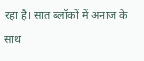रहा है। सात ब्लॉकों में अनाज के साथ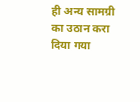ही अन्य सामग्री का उठान करा दिया गया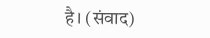है। (संवाद)